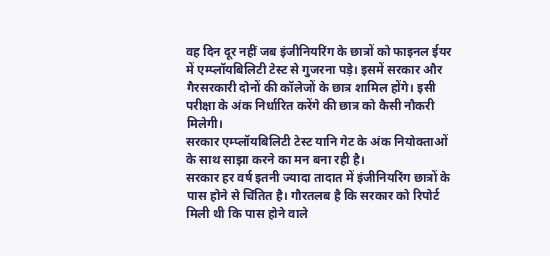वह दिन दूर नहीं जब इंजीनियरिंग के छात्रों को फाइनल ईयर में एम्प्लॉयबिलिटी टेस्ट से गुजरना पड़े। इसमें सरकार और गैरसरकारी दोनों की कॉलेजों के छात्र शामिल होंगे। इसी परीक्षा के अंक निर्धारित करेंगे की छात्र को कैसी नौकरी मिलेगी।
सरकार एम्प्लॉयबिलिटी टेस्ट यानि गेट के अंक नियोक्ताओं के साथ साझा करने का मन बना रही है।
सरकार हर वर्ष इतनी ज्यादा तादात में इंजीनियरिंग छात्रों के पास होने से चिंतित है। गौरतलब है कि सरकार को रिपोर्ट मिली थी कि पास होने वाले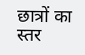छात्रों का स्तर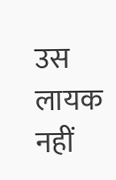उस लायक नहीं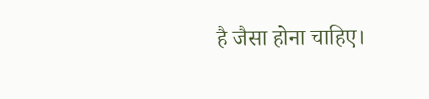है जैसा होना चाहिए।